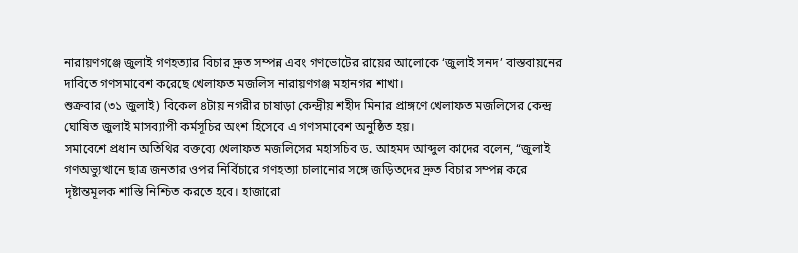নারায়ণগঞ্জে জুলাই গণহত্যার বিচার দ্রুত সম্পন্ন এবং গণভোটের রায়ের আলোকে ‘জুলাই সনদ’ বাস্তবায়নের দাবিতে গণসমাবেশ করেছে খেলাফত মজলিস নারায়ণগঞ্জ মহানগর শাখা।
শুক্রবার (৩১ জুলাই) বিকেল ৪টায় নগরীর চাষাড়া কেন্দ্রীয় শহীদ মিনার প্রাঙ্গণে খেলাফত মজলিসের কেন্দ্র ঘোষিত জুলাই মাসব্যাপী কর্মসূচির অংশ হিসেবে এ গণসমাবেশ অনুষ্ঠিত হয়।
সমাবেশে প্রধান অতিথির বক্তব্যে খেলাফত মজলিসের মহাসচিব ড. আহমদ আব্দুল কাদের বলেন, “জুলাই গণঅভ্যুত্থানে ছাত্র জনতার ওপর নির্বিচারে গণহত্যা চালানোর সঙ্গে জড়িতদের দ্রুত বিচার সম্পন্ন করে দৃষ্টান্তমূলক শাস্তি নিশ্চিত করতে হবে। হাজারো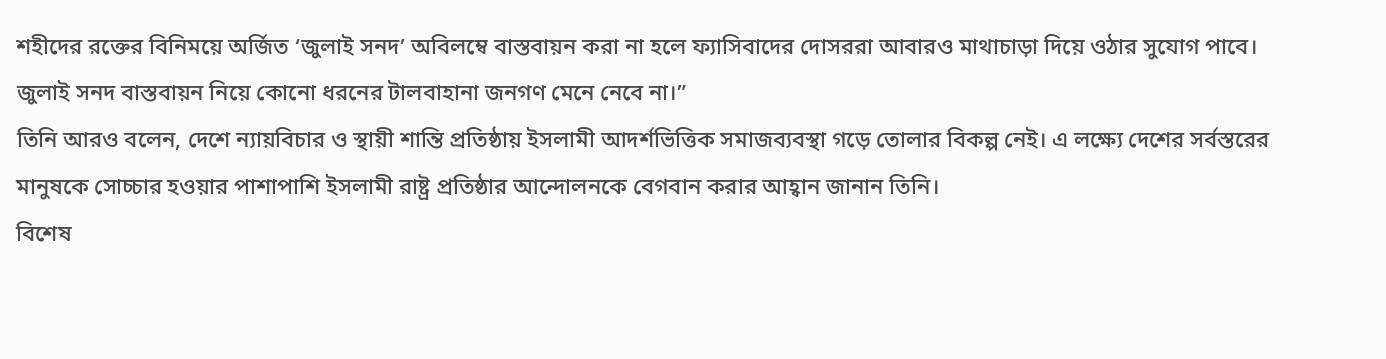শহীদের রক্তের বিনিময়ে অর্জিত ‘জুলাই সনদ’ অবিলম্বে বাস্তবায়ন করা না হলে ফ্যাসিবাদের দোসররা আবারও মাথাচাড়া দিয়ে ওঠার সুযোগ পাবে। জুলাই সনদ বাস্তবায়ন নিয়ে কোনো ধরনের টালবাহানা জনগণ মেনে নেবে না।”
তিনি আরও বলেন, দেশে ন্যায়বিচার ও স্থায়ী শান্তি প্রতিষ্ঠায় ইসলামী আদর্শভিত্তিক সমাজব্যবস্থা গড়ে তোলার বিকল্প নেই। এ লক্ষ্যে দেশের সর্বস্তরের মানুষকে সোচ্চার হওয়ার পাশাপাশি ইসলামী রাষ্ট্র প্রতিষ্ঠার আন্দোলনকে বেগবান করার আহ্বান জানান তিনি।
বিশেষ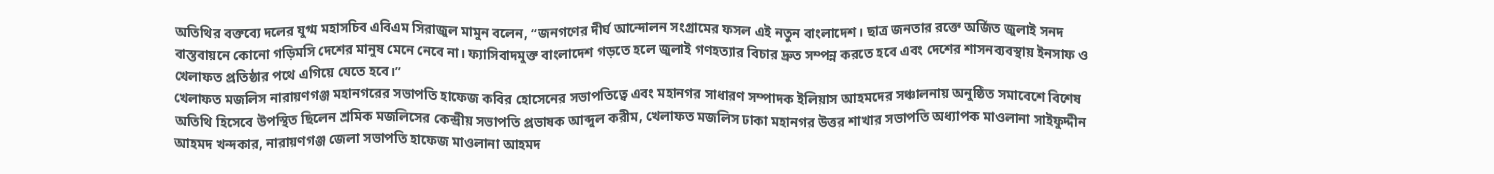অতিথির বক্তব্যে দলের যুগ্ম মহাসচিব এবিএম সিরাজুল মামুন বলেন, “জনগণের দীর্ঘ আন্দোলন সংগ্রামের ফসল এই নতুন বাংলাদেশ। ছাত্র জনতার রক্তে অর্জিত জুলাই সনদ বাস্তবায়নে কোনো গড়িমসি দেশের মানুষ মেনে নেবে না। ফ্যাসিবাদমুক্ত বাংলাদেশ গড়তে হলে জুলাই গণহত্যার বিচার দ্রুত সম্পন্ন করতে হবে এবং দেশের শাসনব্যবস্থায় ইনসাফ ও খেলাফত প্রতিষ্ঠার পথে এগিয়ে যেতে হবে।”
খেলাফত মজলিস নারায়ণগঞ্জ মহানগরের সভাপতি হাফেজ কবির হোসেনের সভাপতিত্বে এবং মহানগর সাধারণ সম্পাদক ইলিয়াস আহমদের সঞ্চালনায় অনুষ্ঠিত সমাবেশে বিশেষ অতিথি হিসেবে উপস্থিত ছিলেন শ্রমিক মজলিসের কেন্দ্রীয় সভাপতি প্রভাষক আব্দুল করীম, খেলাফত মজলিস ঢাকা মহানগর উত্তর শাখার সভাপতি অধ্যাপক মাওলানা সাইফুদ্দীন আহমদ খন্দকার, নারায়ণগঞ্জ জেলা সভাপতি হাফেজ মাওলানা আহমদ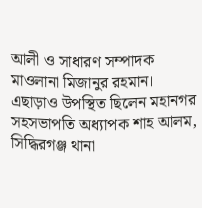আলী ও সাধারণ সম্পাদক মাওলানা মিজানুর রহমান।
এছাড়াও উপস্থিত ছিলেন মহানগর সহসভাপতি অধ্যাপক শাহ আলম, সিদ্ধিরগঞ্জ থানা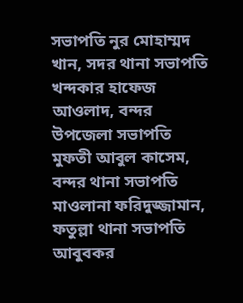সভাপতি নুর মোহাম্মদ খান, সদর থানা সভাপতি খন্দকার হাফেজ আওলাদ, বন্দর উপজেলা সভাপতি মুফতী আবুল কাসেম, বন্দর থানা সভাপতি মাওলানা ফরিদুজ্জামান, ফতুল্লা থানা সভাপতি আবুবকর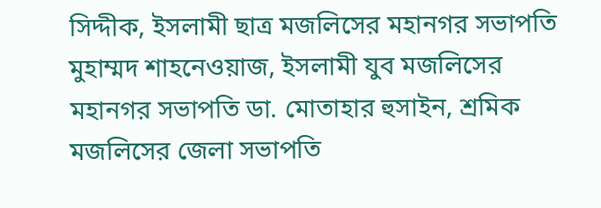সিদ্দীক, ইসলামী ছাত্র মজলিসের মহানগর সভাপতি মুহাম্মদ শাহনেওয়াজ, ইসলামী যুব মজলিসের মহানগর সভাপতি ডা. মোতাহার হুসাইন, শ্রমিক মজলিসের জেলা সভাপতি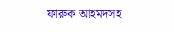ফারুক আহমদসহ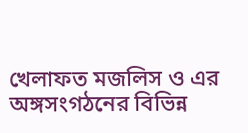খেলাফত মজলিস ও এর অঙ্গসংগঠনের বিভিন্ন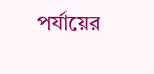পর্যায়ের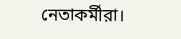নেতাকর্মীরা।